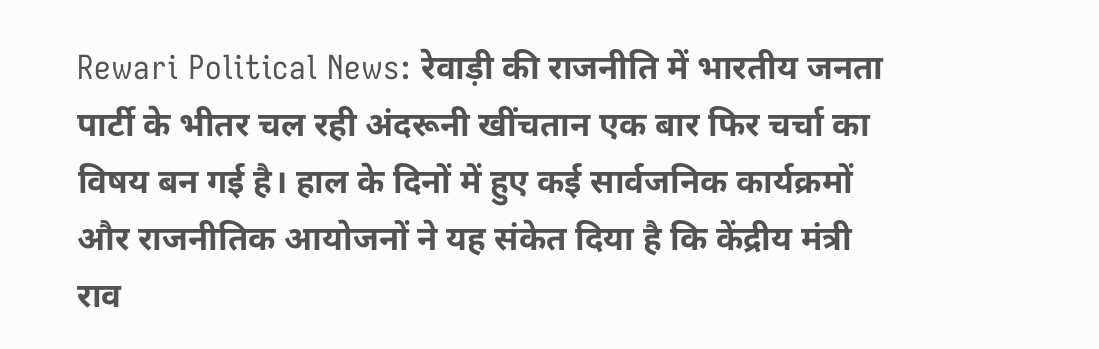Rewari Political News: रेवाड़ी की राजनीति में भारतीय जनता पार्टी के भीतर चल रही अंदरूनी खींचतान एक बार फिर चर्चा का विषय बन गई है। हाल के दिनों में हुए कई सार्वजनिक कार्यक्रमों और राजनीतिक आयोजनों ने यह संकेत दिया है कि केंद्रीय मंत्री राव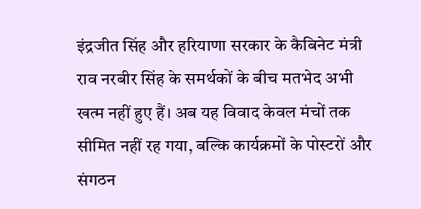इंद्रजीत सिंह और हरियाणा सरकार के कैबिनेट मंत्री राव नरबीर सिंह के समर्थकों के बीच मतभेद अभी खत्म नहीं हुए हैं। अब यह विवाद केवल मंचों तक सीमित नहीं रह गया, बल्कि कार्यक्रमों के पोस्टरों और संगठन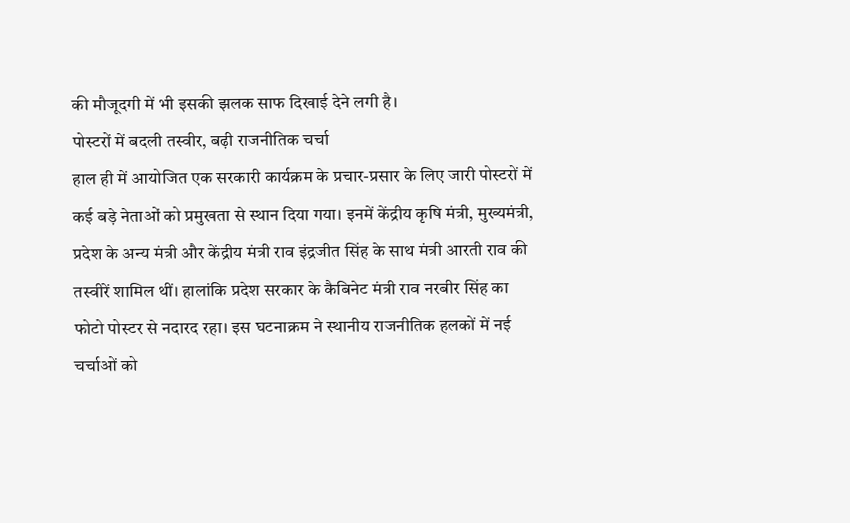की मौजूदगी में भी इसकी झलक साफ दिखाई देने लगी है।
पोस्टरों में बदली तस्वीर, बढ़ी राजनीतिक चर्चा
हाल ही में आयोजित एक सरकारी कार्यक्रम के प्रचार-प्रसार के लिए जारी पोस्टरों में कई बड़े नेताओं को प्रमुखता से स्थान दिया गया। इनमें केंद्रीय कृषि मंत्री, मुख्यमंत्री, प्रदेश के अन्य मंत्री और केंद्रीय मंत्री राव इंद्रजीत सिंह के साथ मंत्री आरती राव की तस्वीरें शामिल थीं। हालांकि प्रदेश सरकार के कैबिनेट मंत्री राव नरबीर सिंह का फोटो पोस्टर से नदारद रहा। इस घटनाक्रम ने स्थानीय राजनीतिक हलकों में नई चर्चाओं को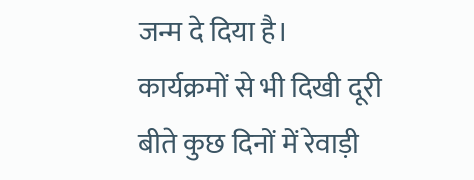जन्म दे दिया है।
कार्यक्रमों से भी दिखी दूरी
बीते कुछ दिनों में रेवाड़ी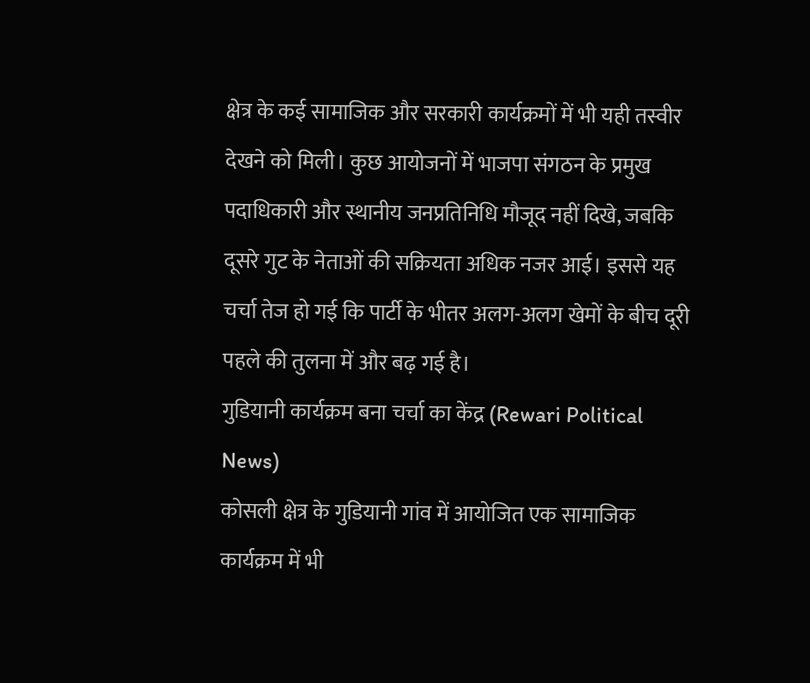क्षेत्र के कई सामाजिक और सरकारी कार्यक्रमों में भी यही तस्वीर देखने को मिली। कुछ आयोजनों में भाजपा संगठन के प्रमुख पदाधिकारी और स्थानीय जनप्रतिनिधि मौजूद नहीं दिखे, जबकि दूसरे गुट के नेताओं की सक्रियता अधिक नजर आई। इससे यह चर्चा तेज हो गई कि पार्टी के भीतर अलग-अलग खेमों के बीच दूरी पहले की तुलना में और बढ़ गई है।
गुडियानी कार्यक्रम बना चर्चा का केंद्र (Rewari Political News)
कोसली क्षेत्र के गुडियानी गांव में आयोजित एक सामाजिक कार्यक्रम में भी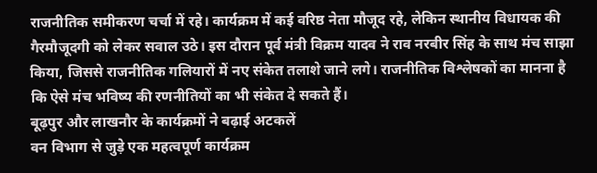राजनीतिक समीकरण चर्चा में रहे। कार्यक्रम में कई वरिष्ठ नेता मौजूद रहे, लेकिन स्थानीय विधायक की गैरमौजूदगी को लेकर सवाल उठे। इस दौरान पूर्व मंत्री विक्रम यादव ने राव नरबीर सिंह के साथ मंच साझा किया, जिससे राजनीतिक गलियारों में नए संकेत तलाशे जाने लगे। राजनीतिक विश्लेषकों का मानना है कि ऐसे मंच भविष्य की रणनीतियों का भी संकेत दे सकते हैं।
बूढ़पुर और लाखनौर के कार्यक्रमों ने बढ़ाई अटकलें
वन विभाग से जुड़े एक महत्वपूर्ण कार्यक्रम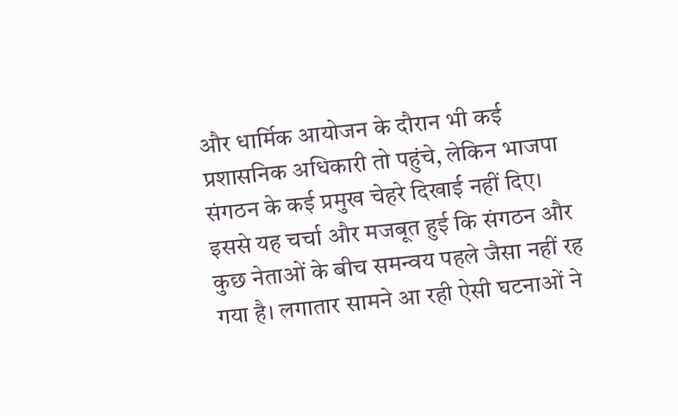और धार्मिक आयोजन के दौरान भी कई प्रशासनिक अधिकारी तो पहुंचे, लेकिन भाजपा संगठन के कई प्रमुख चेहरे दिखाई नहीं दिए। इससे यह चर्चा और मजबूत हुई कि संगठन और कुछ नेताओं के बीच समन्वय पहले जैसा नहीं रह गया है। लगातार सामने आ रही ऐसी घटनाओं ने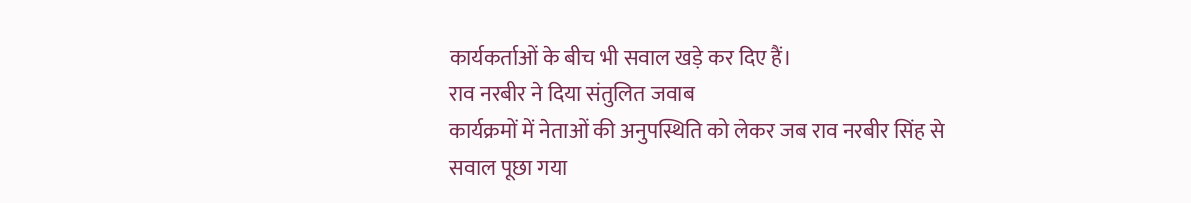कार्यकर्ताओं के बीच भी सवाल खड़े कर दिए हैं।
राव नरबीर ने दिया संतुलित जवाब
कार्यक्रमों में नेताओं की अनुपस्थिति को लेकर जब राव नरबीर सिंह से सवाल पूछा गया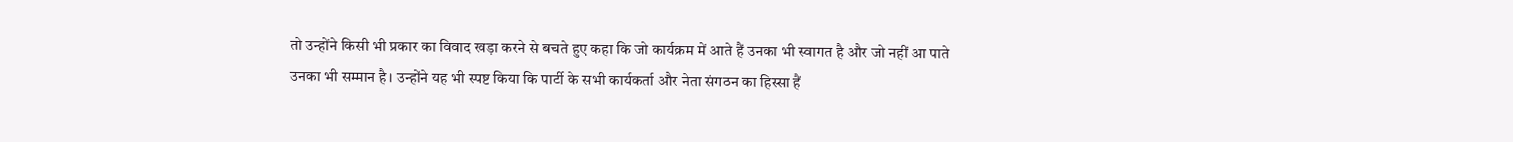तो उन्होंने किसी भी प्रकार का विवाद खड़ा करने से बचते हुए कहा कि जो कार्यक्रम में आते हैं उनका भी स्वागत है और जो नहीं आ पाते उनका भी सम्मान है। उन्होंने यह भी स्पष्ट किया कि पार्टी के सभी कार्यकर्ता और नेता संगठन का हिस्सा हैं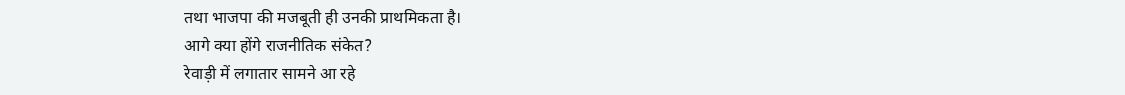तथा भाजपा की मजबूती ही उनकी प्राथमिकता है।
आगे क्या होंगे राजनीतिक संकेत?
रेवाड़ी में लगातार सामने आ रहे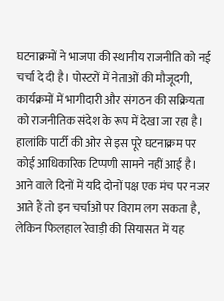घटनाक्रमों ने भाजपा की स्थानीय राजनीति को नई चर्चा दे दी है। पोस्टरों में नेताओं की मौजूदगी, कार्यक्रमों में भागीदारी और संगठन की सक्रियता को राजनीतिक संदेश के रूप में देखा जा रहा है।
हालांकि पार्टी की ओर से इस पूरे घटनाक्रम पर कोई आधिकारिक टिप्पणी सामने नहीं आई है। आने वाले दिनों में यदि दोनों पक्ष एक मंच पर नजर आते हैं तो इन चर्चाओं पर विराम लग सकता है, लेकिन फिलहाल रेवाड़ी की सियासत में यह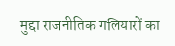मुद्दा राजनीतिक गलियारों का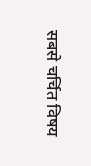सबसे चर्चित विषय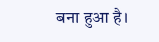बना हुआ है।